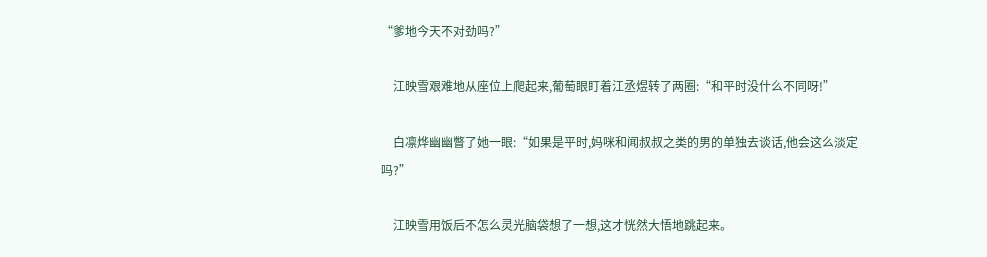“爹地今天不对劲吗?”

    江映雪艰难地从座位上爬起来,葡萄眼盯着江丞煜转了两圈:“和平时没什么不同呀!”

    白凛烨幽幽瞥了她一眼:“如果是平时,妈咪和闻叔叔之类的男的单独去谈话,他会这么淡定吗?”

    江映雪用饭后不怎么灵光脑袋想了一想,这才恍然大悟地跳起来。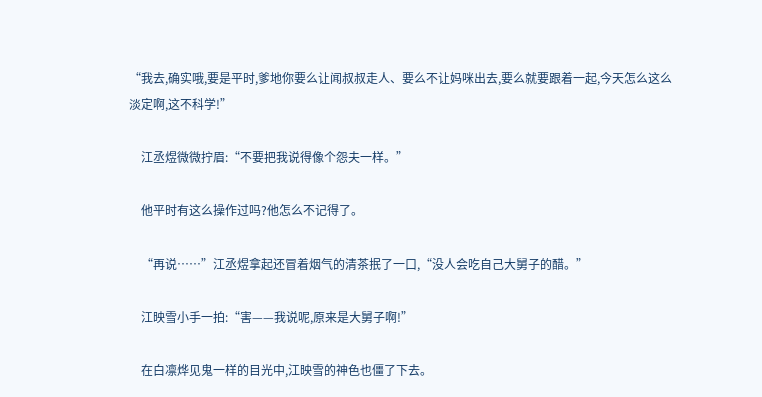“我去,确实哦,要是平时,爹地你要么让闻叔叔走人、要么不让妈咪出去,要么就要跟着一起,今天怎么这么淡定啊,这不科学!”

    江丞煜微微拧眉:“不要把我说得像个怨夫一样。”

    他平时有这么操作过吗?他怎么不记得了。

    “再说……”江丞煜拿起还冒着烟气的清茶抿了一口,“没人会吃自己大舅子的醋。”

    江映雪小手一拍:“害——我说呢,原来是大舅子啊!”

    在白凛烨见鬼一样的目光中,江映雪的神色也僵了下去。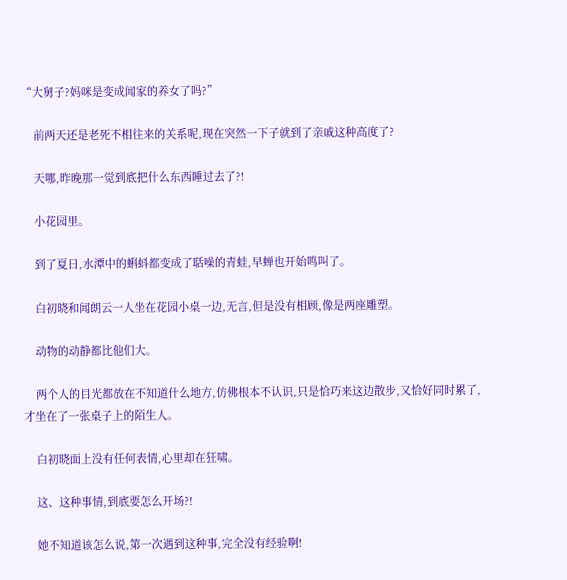“大舅子?妈咪是变成闻家的养女了吗?”

    前两天还是老死不相往来的关系呢,现在突然一下子就到了亲戚这种高度了?

    天哪,昨晚那一觉到底把什么东西睡过去了?!

    小花园里。

    到了夏日,水潭中的蝌蚪都变成了聒噪的青蛙,早蝉也开始鸣叫了。

    白初晓和闻朗云一人坐在花园小桌一边,无言,但是没有相顾,像是两座雕塑。

    动物的动静都比他们大。

    两个人的目光都放在不知道什么地方,仿佛根本不认识,只是恰巧来这边散步,又恰好同时累了,才坐在了一张桌子上的陌生人。

    白初晓面上没有任何表情,心里却在狂啸。

    这、这种事情,到底要怎么开场?!

    她不知道该怎么说,第一次遇到这种事,完全没有经验啊!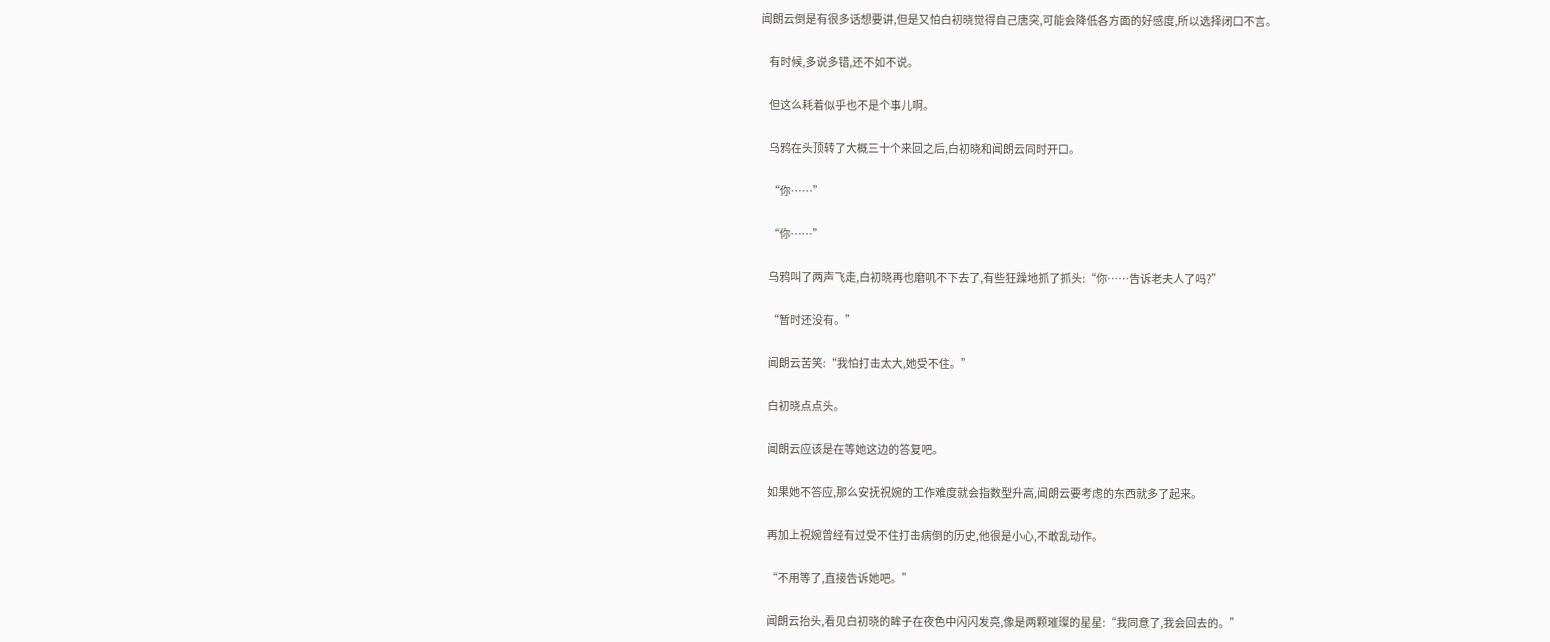闻朗云倒是有很多话想要讲,但是又怕白初晓觉得自己唐突,可能会降低各方面的好感度,所以选择闭口不言。

    有时候,多说多错,还不如不说。

    但这么耗着似乎也不是个事儿啊。

    乌鸦在头顶转了大概三十个来回之后,白初晓和闻朗云同时开口。

    “你……”

    “你……”

    乌鸦叫了两声飞走,白初晓再也磨叽不下去了,有些狂躁地抓了抓头:“你……告诉老夫人了吗?”

    “暂时还没有。”

    闻朗云苦笑:“我怕打击太大,她受不住。”

    白初晓点点头。

    闻朗云应该是在等她这边的答复吧。

    如果她不答应,那么安抚祝婉的工作难度就会指数型升高,闻朗云要考虑的东西就多了起来。

    再加上祝婉曾经有过受不住打击病倒的历史,他很是小心,不敢乱动作。

    “不用等了,直接告诉她吧。”

    闻朗云抬头,看见白初晓的眸子在夜色中闪闪发亮,像是两颗璀璨的星星:“我同意了,我会回去的。”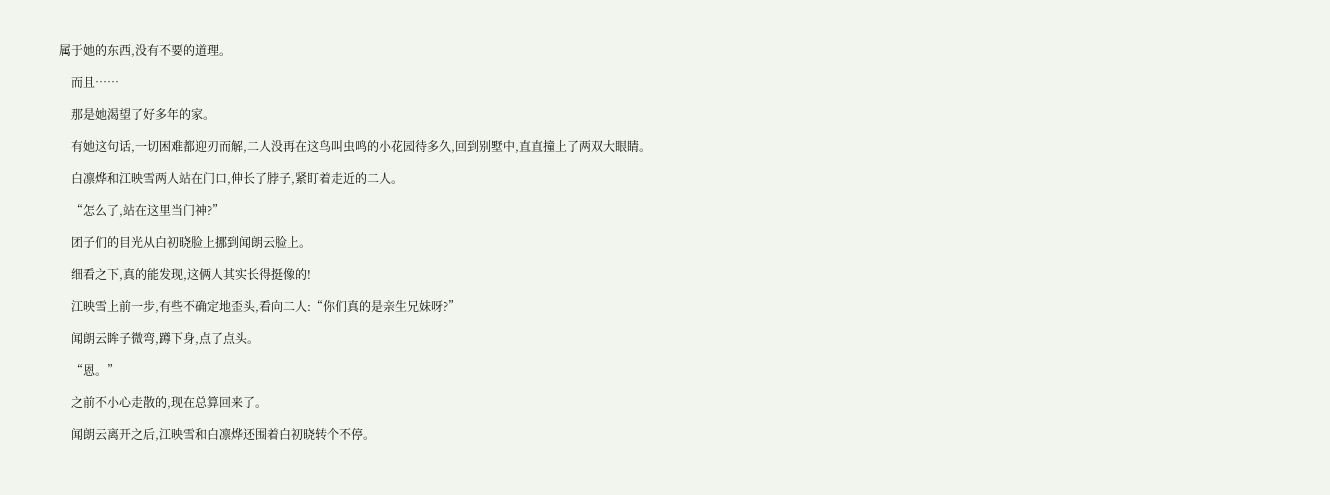属于她的东西,没有不要的道理。

    而且……

    那是她渴望了好多年的家。

    有她这句话,一切困难都迎刃而解,二人没再在这鸟叫虫鸣的小花园待多久,回到别墅中,直直撞上了两双大眼睛。

    白凛烨和江映雪两人站在门口,伸长了脖子,紧盯着走近的二人。

    “怎么了,站在这里当门神?”

    团子们的目光从白初晓脸上挪到闻朗云脸上。

    细看之下,真的能发现,这俩人其实长得挺像的!

    江映雪上前一步,有些不确定地歪头,看向二人:“你们真的是亲生兄妹呀?”

    闻朗云眸子微弯,蹲下身,点了点头。

    “恩。”

    之前不小心走散的,现在总算回来了。

    闻朗云离开之后,江映雪和白凛烨还围着白初晓转个不停。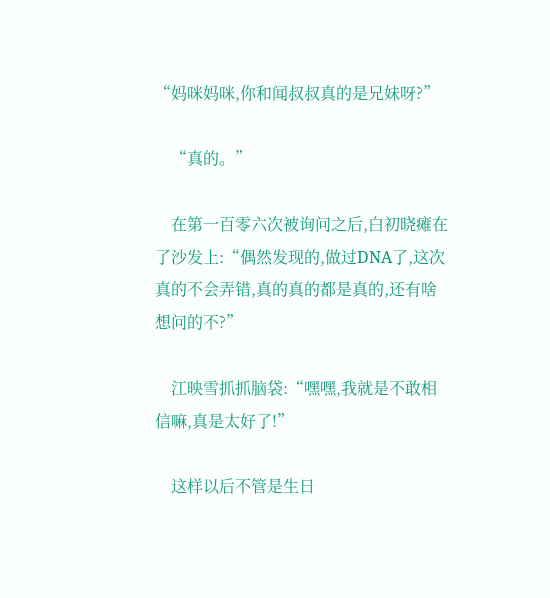“妈咪妈咪,你和闻叔叔真的是兄妹呀?”

    “真的。”

    在第一百零六次被询问之后,白初晓瘫在了沙发上:“偶然发现的,做过DNA了,这次真的不会弄错,真的真的都是真的,还有啥想问的不?”

    江映雪抓抓脑袋:“嘿嘿,我就是不敢相信嘛,真是太好了!”

    这样以后不管是生日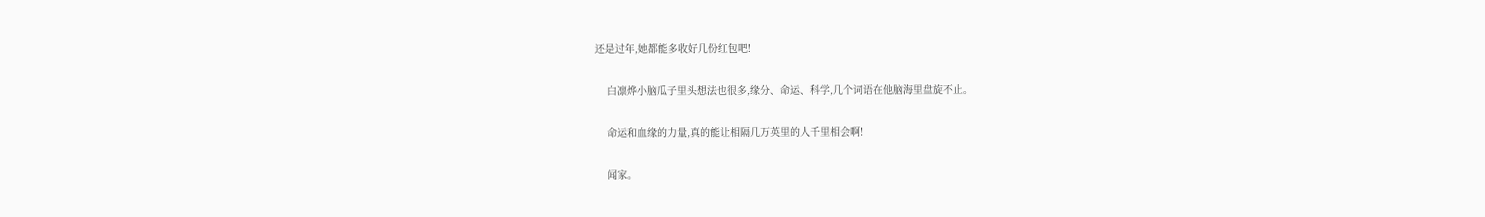还是过年,她都能多收好几份红包吧!

    白凛烨小脑瓜子里头想法也很多,缘分、命运、科学,几个词语在他脑海里盘旋不止。

    命运和血缘的力量,真的能让相隔几万英里的人千里相会啊!

    闻家。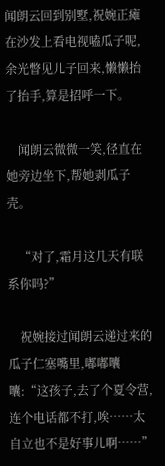闻朗云回到别墅,祝婉正瘫在沙发上看电视嗑瓜子呢,余光瞥见儿子回来,懒懒抬了抬手,算是招呼一下。

    闻朗云微微一笑,径直在她旁边坐下,帮她剥瓜子壳。

    “对了,霜月这几天有联系你吗?”

    祝婉接过闻朗云递过来的瓜子仁塞嘴里,嘟嘟囔囔:“这孩子,去了个夏令营,连个电话都不打,唉……太自立也不是好事儿啊……”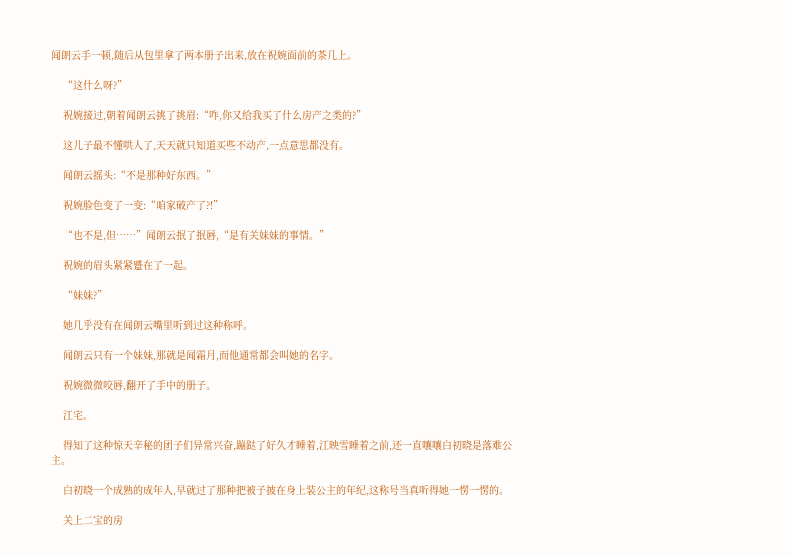闻朗云手一顿,随后从包里拿了两本册子出来,放在祝婉面前的茶几上。

    “这什么呀?”

    祝婉接过,朝着闻朗云挑了挑眉:“咋,你又给我买了什么房产之类的?”

    这儿子最不懂哄人了,天天就只知道买些不动产,一点意思都没有。

    闻朗云摇头:“不是那种好东西。”

    祝婉脸色变了一变:“咱家破产了?!”

    “也不是,但……”闻朗云抿了抿唇,“是有关妹妹的事情。”

    祝婉的眉头紧紧蹙在了一起。

    “妹妹?”

    她几乎没有在闻朗云嘴里听到过这种称呼。

    闻朗云只有一个妹妹,那就是闻霜月,而他通常都会叫她的名字。

    祝婉微微咬唇,翻开了手中的册子。

    江宅。

    得知了这种惊天辛秘的团子们异常兴奋,蹦跶了好久才睡着,江映雪睡着之前,还一直嚷嚷白初晓是落难公主。

    白初晓一个成熟的成年人,早就过了那种把被子披在身上装公主的年纪,这称号当真听得她一愣一愣的。

    关上二宝的房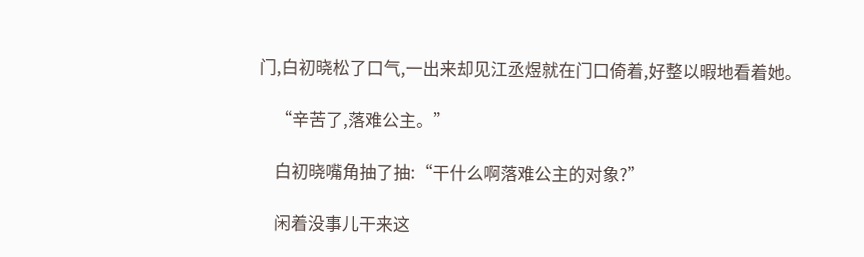门,白初晓松了口气,一出来却见江丞煜就在门口倚着,好整以暇地看着她。

    “辛苦了,落难公主。”

    白初晓嘴角抽了抽:“干什么啊落难公主的对象?”

    闲着没事儿干来这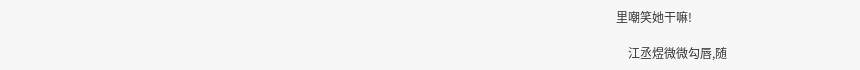里嘲笑她干嘛!

    江丞煜微微勾唇,随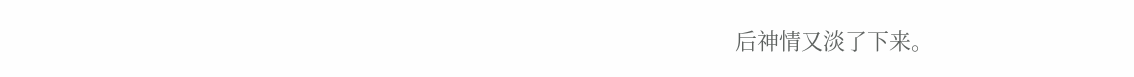后神情又淡了下来。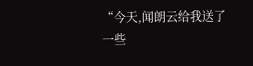“今天,闻朗云给我送了一些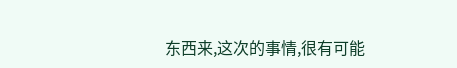东西来,这次的事情,很有可能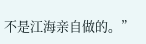不是江海亲自做的。”